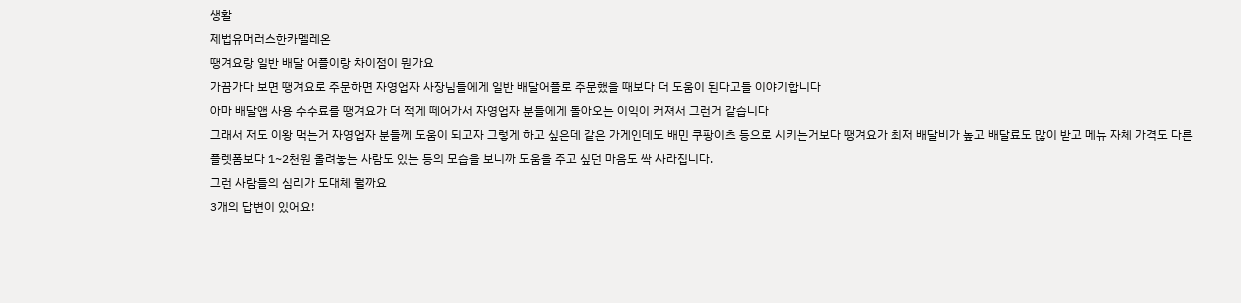생활
제법유머러스한카멜레온
땡겨요랑 일반 배달 어플이랑 차이점이 뭔가요
가끔가다 보면 땡겨요로 주문하면 자영업자 사장님들에게 일반 배달어플로 주문했을 때보다 더 도움이 된다고들 이야기합니다
아마 배달앱 사용 수수료를 땡겨요가 더 적게 떼어가서 자영업자 분들에게 돌아오는 이익이 커져서 그런거 같습니다
그래서 저도 이왕 먹는거 자영업자 분들께 도움이 되고자 그렇게 하고 싶은데 같은 가게인데도 배민 쿠팡이츠 등으로 시키는거보다 땡겨요가 최저 배달비가 높고 배달료도 많이 받고 메뉴 자체 가격도 다른 플렛폼보다 1~2천원 올려놓는 사람도 있는 등의 모습을 보니까 도움을 주고 싶던 마음도 싹 사라집니다.
그런 사람들의 심리가 도대체 뭘까요
3개의 답변이 있어요!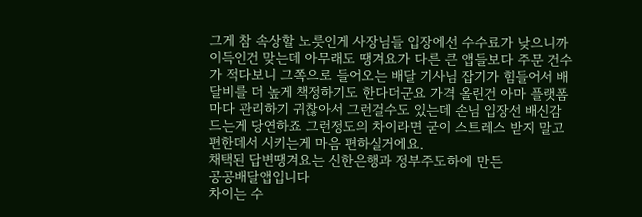그게 참 속상할 노릇인게 사장님들 입장에선 수수료가 낮으니까 이득인건 맞는데 아무래도 땡겨요가 다른 큰 앱들보다 주문 건수가 적다보니 그쪽으로 들어오는 배달 기사님 잡기가 힘들어서 배달비를 더 높게 책정하기도 한다더군요 가격 올린건 아마 플랫폼마다 관리하기 귀찮아서 그런걸수도 있는데 손님 입장선 배신감 드는게 당연하죠 그런정도의 차이라면 굳이 스트레스 받지 말고 편한데서 시키는게 마음 편하실거에요.
채택된 답변땡겨요는 신한은행과 정부주도하에 만든
공공배달앱입니다
차이는 수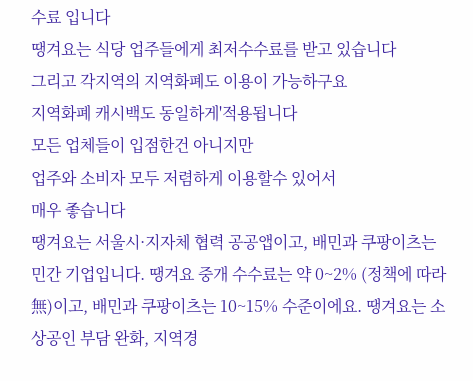수료 입니다
땡겨요는 식당 업주들에게 최저수수료를 받고 있습니다
그리고 각지역의 지역화폐도 이용이 가능하구요
지역화폐 캐시백도 동일하게'적용됩니다
모든 업체들이 입점한건 아니지만
업주와 소비자 모두 저렴하게 이용할수 있어서
매우 좋습니다
땡겨요는 서울시·지자체 협력 공공앱이고, 배민과 쿠팡이츠는 민간 기업입니다. 땡겨요 중개 수수료는 약 0~2% (정책에 따라 無)이고, 배민과 쿠팡이츠는 10~15% 수준이에요. 땡겨요는 소상공인 부담 완화, 지역경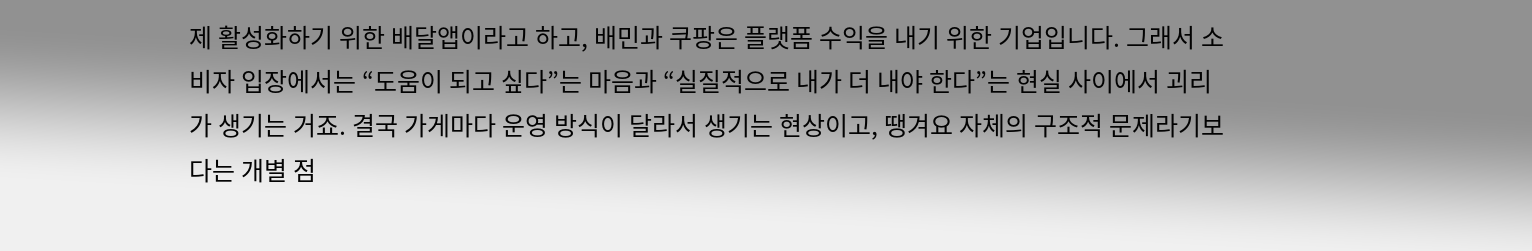제 활성화하기 위한 배달앱이라고 하고, 배민과 쿠팡은 플랫폼 수익을 내기 위한 기업입니다. 그래서 소비자 입장에서는 “도움이 되고 싶다”는 마음과 “실질적으로 내가 더 내야 한다”는 현실 사이에서 괴리가 생기는 거죠. 결국 가게마다 운영 방식이 달라서 생기는 현상이고, 땡겨요 자체의 구조적 문제라기보다는 개별 점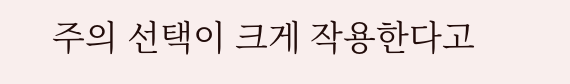주의 선택이 크게 작용한다고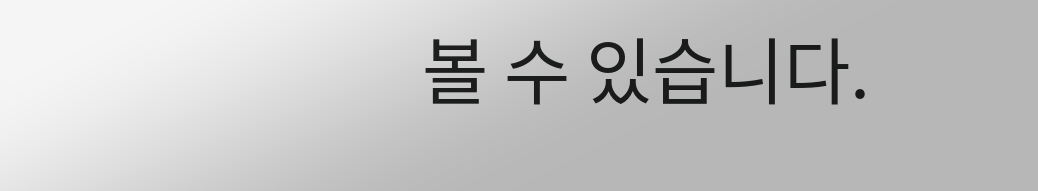볼 수 있습니다.